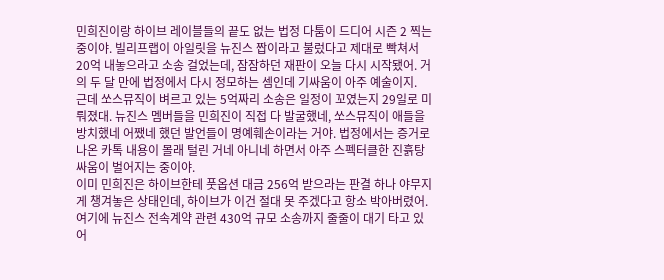민희진이랑 하이브 레이블들의 끝도 없는 법정 다툼이 드디어 시즌 2 찍는 중이야. 빌리프랩이 아일릿을 뉴진스 짭이라고 불렀다고 제대로 빡쳐서 20억 내놓으라고 소송 걸었는데, 잠잠하던 재판이 오늘 다시 시작됐어. 거의 두 달 만에 법정에서 다시 정모하는 셈인데 기싸움이 아주 예술이지.
근데 쏘스뮤직이 벼르고 있는 5억짜리 소송은 일정이 꼬였는지 29일로 미뤄졌대. 뉴진스 멤버들을 민희진이 직접 다 발굴했네, 쏘스뮤직이 애들을 방치했네 어쨌네 했던 발언들이 명예훼손이라는 거야. 법정에서는 증거로 나온 카톡 내용이 몰래 털린 거네 아니네 하면서 아주 스펙터클한 진흙탕 싸움이 벌어지는 중이야.
이미 민희진은 하이브한테 풋옵션 대금 256억 받으라는 판결 하나 야무지게 챙겨놓은 상태인데, 하이브가 이건 절대 못 주겠다고 항소 박아버렸어. 여기에 뉴진스 전속계약 관련 430억 규모 소송까지 줄줄이 대기 타고 있어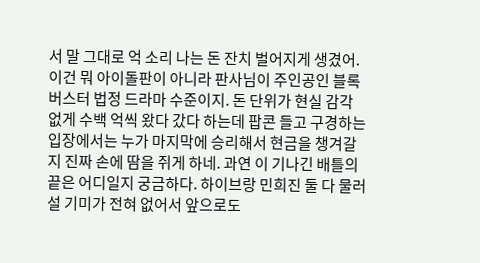서 말 그대로 억 소리 나는 돈 잔치 벌어지게 생겼어.
이건 뭐 아이돌판이 아니라 판사님이 주인공인 블록버스터 법정 드라마 수준이지. 돈 단위가 현실 감각 없게 수백 억씩 왔다 갔다 하는데 팝콘 들고 구경하는 입장에서는 누가 마지막에 승리해서 현금을 챙겨갈지 진짜 손에 땀을 쥐게 하네. 과연 이 기나긴 배틀의 끝은 어디일지 궁금하다. 하이브랑 민희진 둘 다 물러설 기미가 전혀 없어서 앞으로도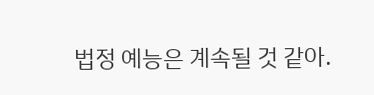법정 예능은 계속될 것 같아.